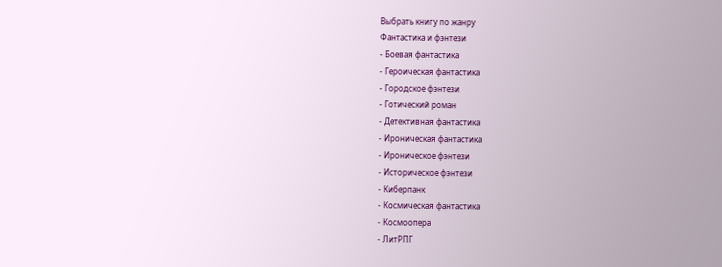Выбрать книгу по жанру
Фантастика и фэнтези
- Боевая фантастика
- Героическая фантастика
- Городское фэнтези
- Готический роман
- Детективная фантастика
- Ироническая фантастика
- Ироническое фэнтези
- Историческое фэнтези
- Киберпанк
- Космическая фантастика
- Космоопера
- ЛитРПГ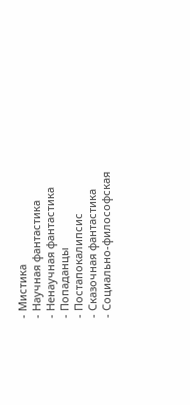- Мистика
- Научная фантастика
- Ненаучная фантастика
- Попаданцы
- Постапокалипсис
- Сказочная фантастика
- Социально-философская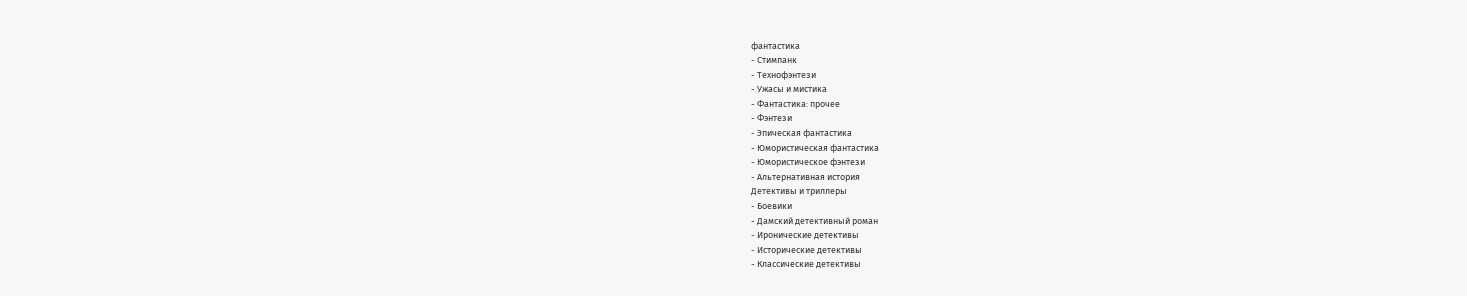фантастика
- Стимпанк
- Технофэнтези
- Ужасы и мистика
- Фантастика: прочее
- Фэнтези
- Эпическая фантастика
- Юмористическая фантастика
- Юмористическое фэнтези
- Альтернативная история
Детективы и триллеры
- Боевики
- Дамский детективный роман
- Иронические детективы
- Исторические детективы
- Классические детективы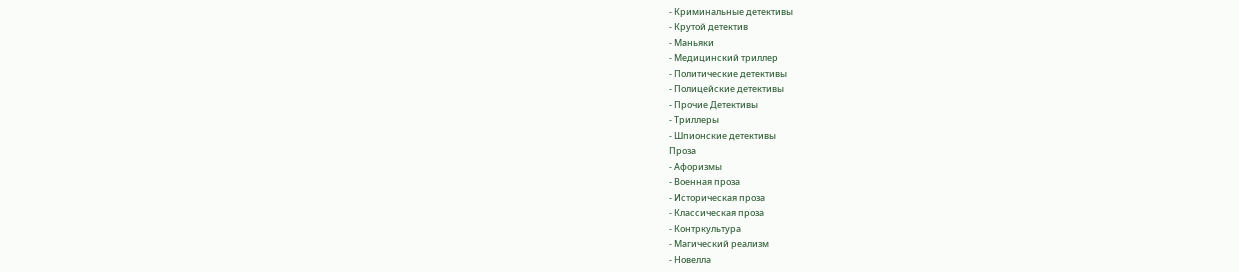- Криминальные детективы
- Крутой детектив
- Маньяки
- Медицинский триллер
- Политические детективы
- Полицейские детективы
- Прочие Детективы
- Триллеры
- Шпионские детективы
Проза
- Афоризмы
- Военная проза
- Историческая проза
- Классическая проза
- Контркультура
- Магический реализм
- Новелла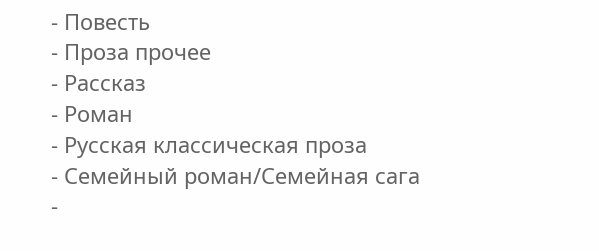- Повесть
- Проза прочее
- Рассказ
- Роман
- Русская классическая проза
- Семейный роман/Семейная сага
-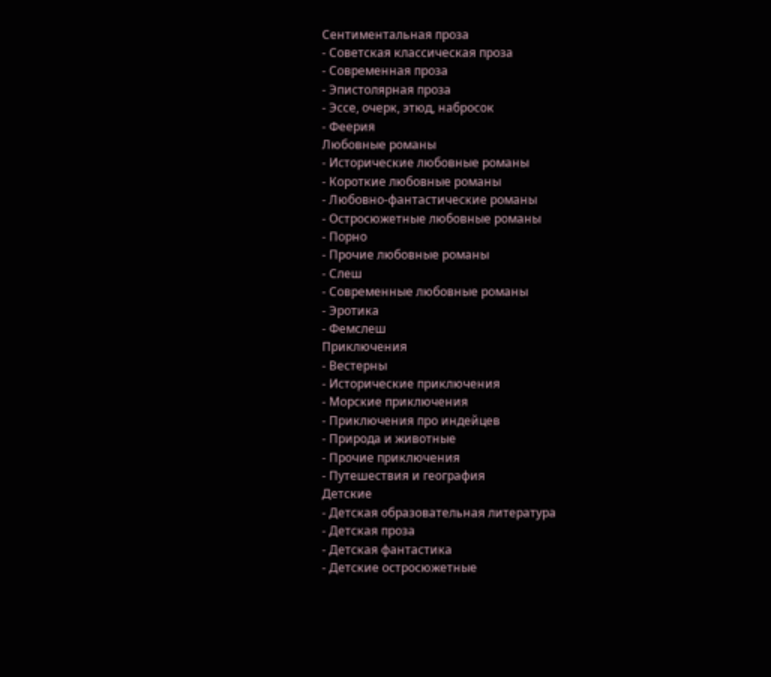Сентиментальная проза
- Советская классическая проза
- Современная проза
- Эпистолярная проза
- Эссе, очерк, этюд, набросок
- Феерия
Любовные романы
- Исторические любовные романы
- Короткие любовные романы
- Любовно-фантастические романы
- Остросюжетные любовные романы
- Порно
- Прочие любовные романы
- Слеш
- Современные любовные романы
- Эротика
- Фемслеш
Приключения
- Вестерны
- Исторические приключения
- Морские приключения
- Приключения про индейцев
- Природа и животные
- Прочие приключения
- Путешествия и география
Детские
- Детская образовательная литература
- Детская проза
- Детская фантастика
- Детские остросюжетные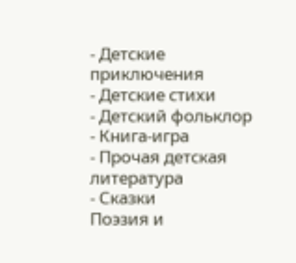- Детские приключения
- Детские стихи
- Детский фольклор
- Книга-игра
- Прочая детская литература
- Сказки
Поэзия и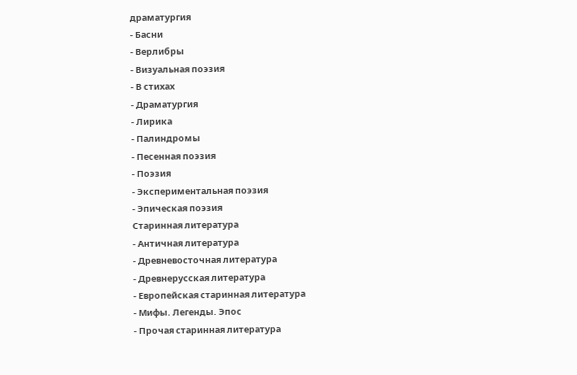драматургия
- Басни
- Верлибры
- Визуальная поэзия
- В стихах
- Драматургия
- Лирика
- Палиндромы
- Песенная поэзия
- Поэзия
- Экспериментальная поэзия
- Эпическая поэзия
Старинная литература
- Античная литература
- Древневосточная литература
- Древнерусская литература
- Европейская старинная литература
- Мифы. Легенды. Эпос
- Прочая старинная литература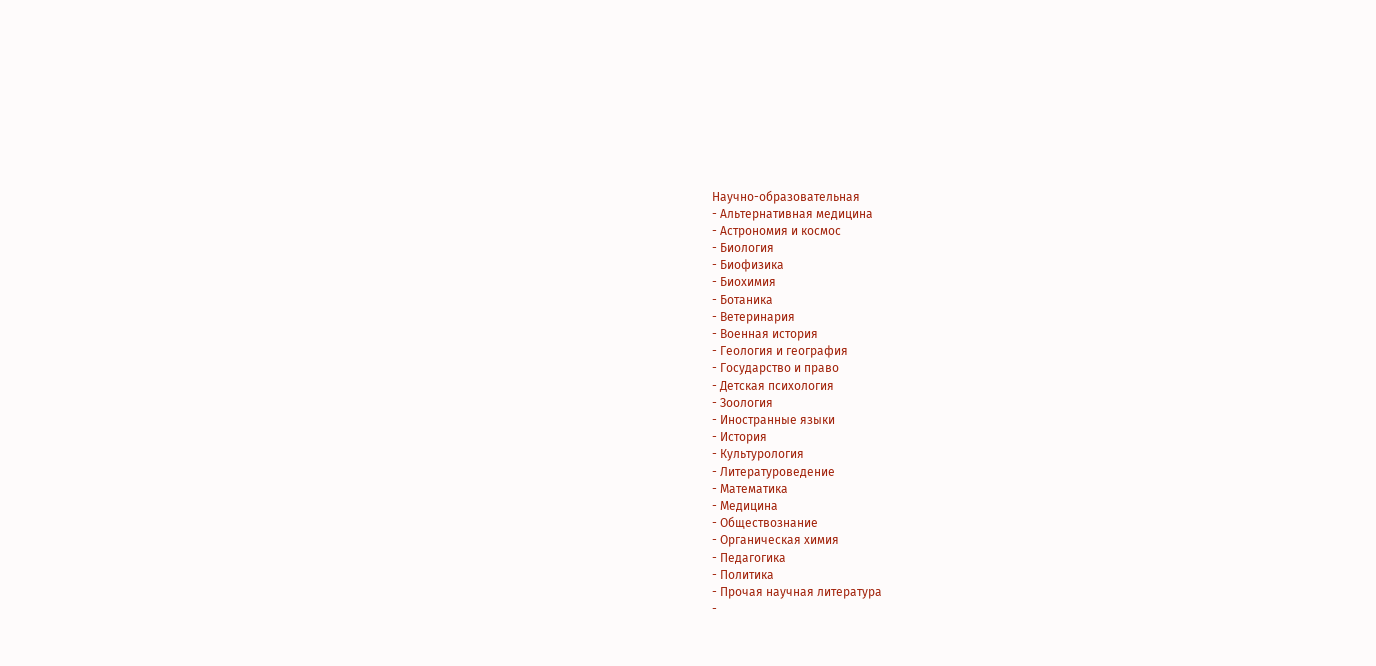Научно-образовательная
- Альтернативная медицина
- Астрономия и космос
- Биология
- Биофизика
- Биохимия
- Ботаника
- Ветеринария
- Военная история
- Геология и география
- Государство и право
- Детская психология
- Зоология
- Иностранные языки
- История
- Культурология
- Литературоведение
- Математика
- Медицина
- Обществознание
- Органическая химия
- Педагогика
- Политика
- Прочая научная литература
-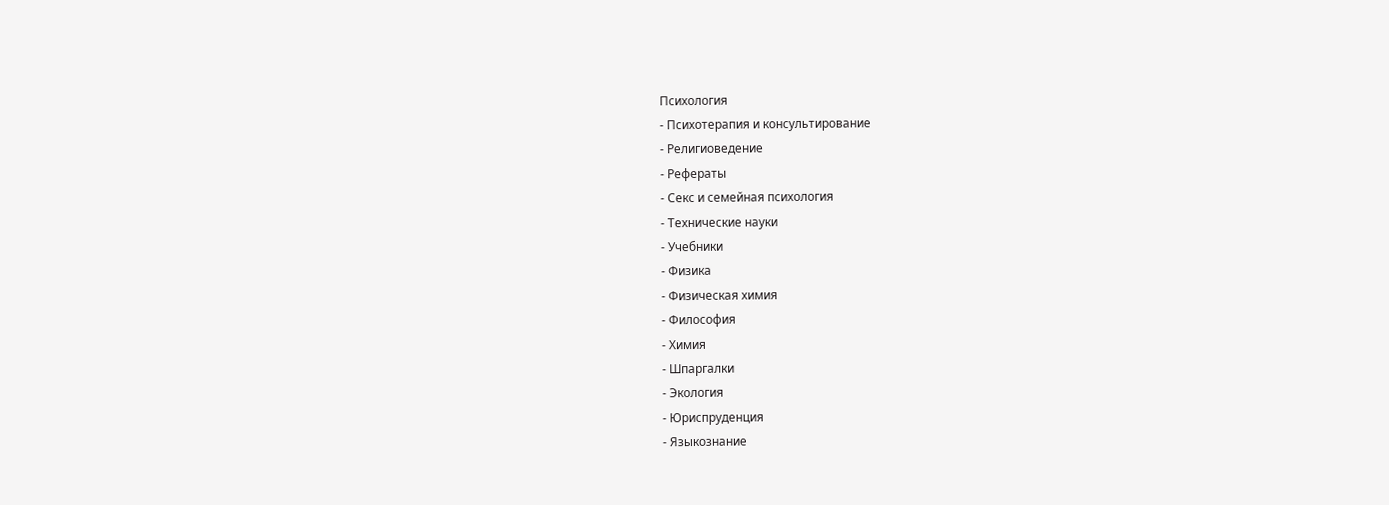Психология
- Психотерапия и консультирование
- Религиоведение
- Рефераты
- Секс и семейная психология
- Технические науки
- Учебники
- Физика
- Физическая химия
- Философия
- Химия
- Шпаргалки
- Экология
- Юриспруденция
- Языкознание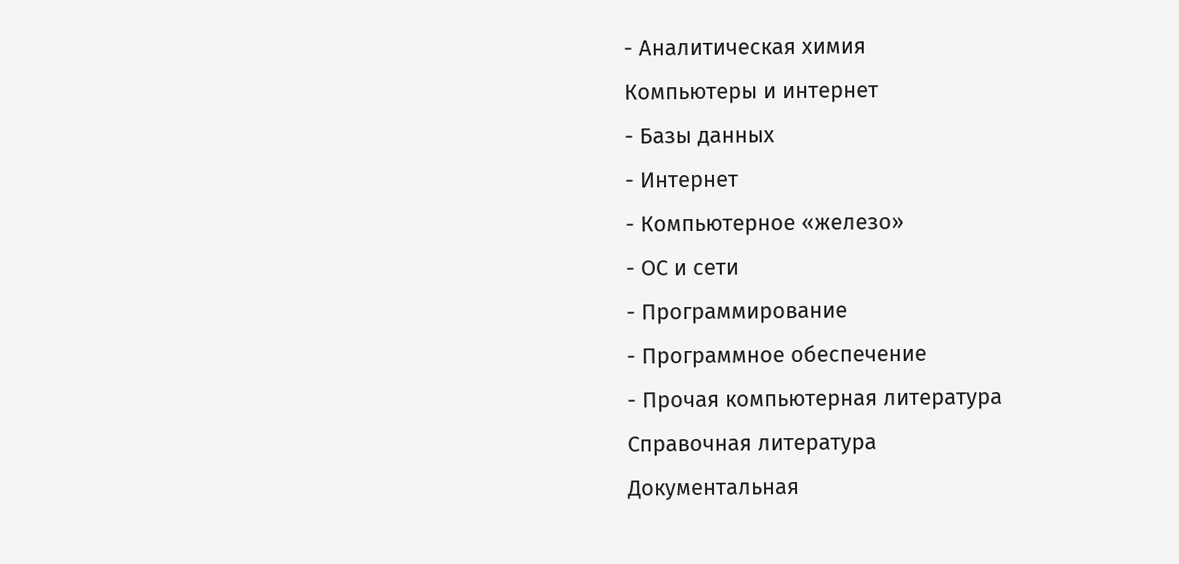- Аналитическая химия
Компьютеры и интернет
- Базы данных
- Интернет
- Компьютерное «железо»
- ОС и сети
- Программирование
- Программное обеспечение
- Прочая компьютерная литература
Справочная литература
Документальная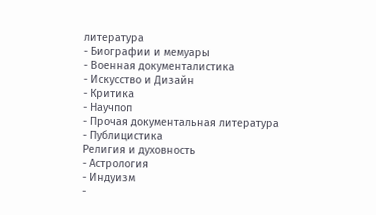литература
- Биографии и мемуары
- Военная документалистика
- Искусство и Дизайн
- Критика
- Научпоп
- Прочая документальная литература
- Публицистика
Религия и духовность
- Астрология
- Индуизм
-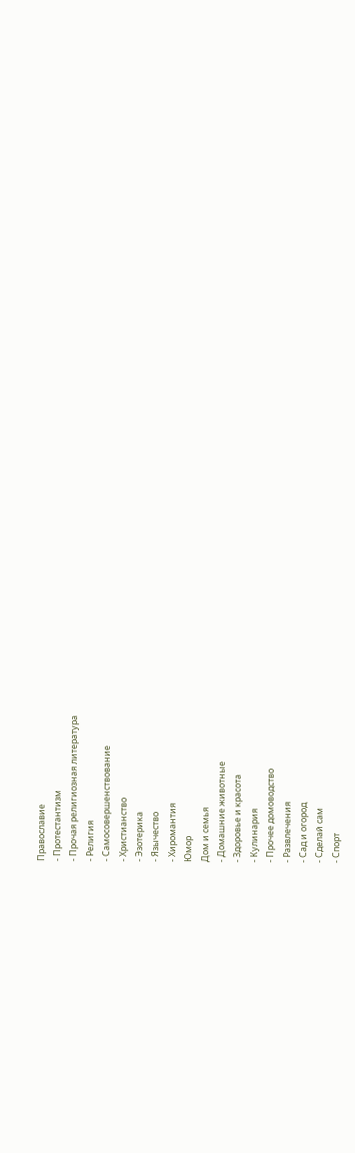Православие
- Протестантизм
- Прочая религиозная литература
- Религия
- Самосовершенствование
- Христианство
- Эзотерика
- Язычество
- Хиромантия
Юмор
Дом и семья
- Домашние животные
- Здоровье и красота
- Кулинария
- Прочее домоводство
- Развлечения
- Сад и огород
- Сделай сам
- Спорт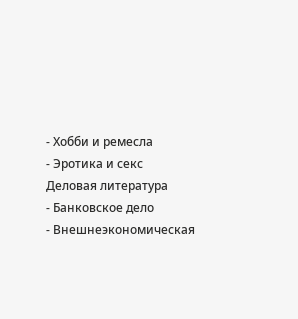- Хобби и ремесла
- Эротика и секс
Деловая литература
- Банковское дело
- Внешнеэкономическая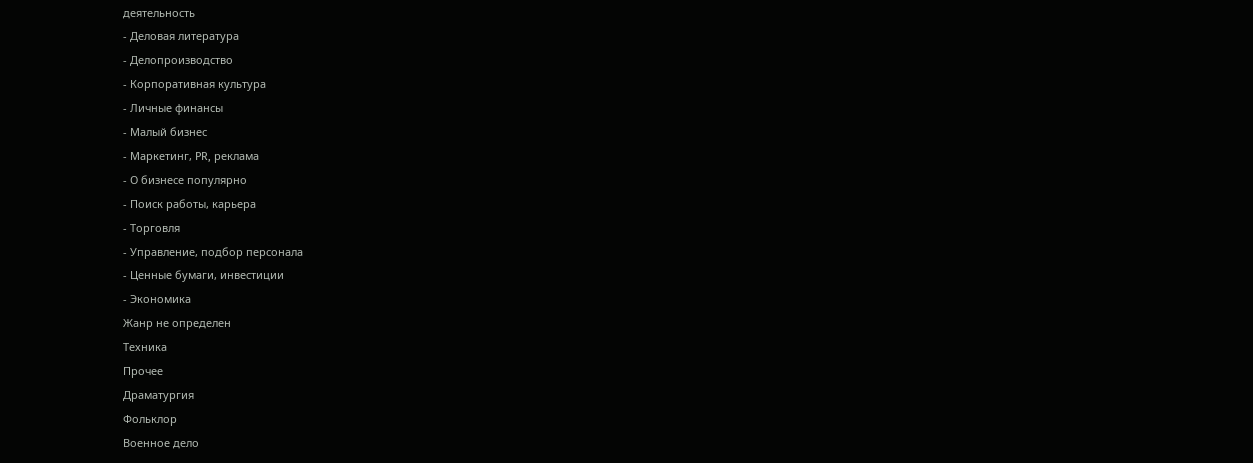деятельность
- Деловая литература
- Делопроизводство
- Корпоративная культура
- Личные финансы
- Малый бизнес
- Маркетинг, PR, реклама
- О бизнесе популярно
- Поиск работы, карьера
- Торговля
- Управление, подбор персонала
- Ценные бумаги, инвестиции
- Экономика
Жанр не определен
Техника
Прочее
Драматургия
Фольклор
Военное дело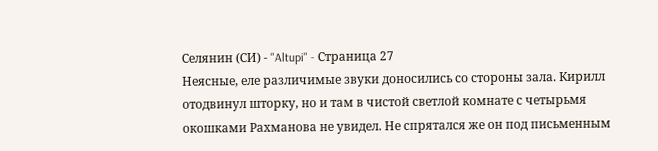Селянин (СИ) - "Altupi" - Страница 27
Неясные, еле различимые звуки доносились со стороны зала. Кирилл отодвинул шторку, но и там в чистой светлой комнате с четырьмя окошками Рахманова не увидел. Не спрятался же он под письменным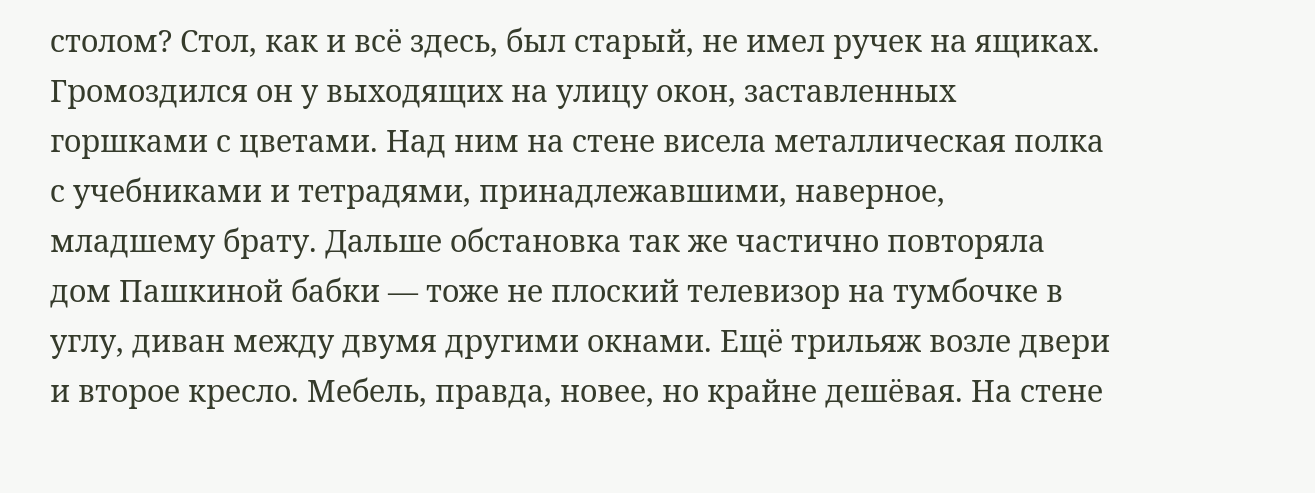столом? Стол, как и всё здесь, был старый, не имел ручек на ящиках. Громоздился он у выходящих на улицу окон, заставленных горшками с цветами. Над ним на стене висела металлическая полка с учебниками и тетрадями, принадлежавшими, наверное, младшему брату. Дальше обстановка так же частично повторяла дом Пашкиной бабки — тоже не плоский телевизор на тумбочке в углу, диван между двумя другими окнами. Ещё трильяж возле двери и второе кресло. Мебель, правда, новее, но крайне дешёвая. На стене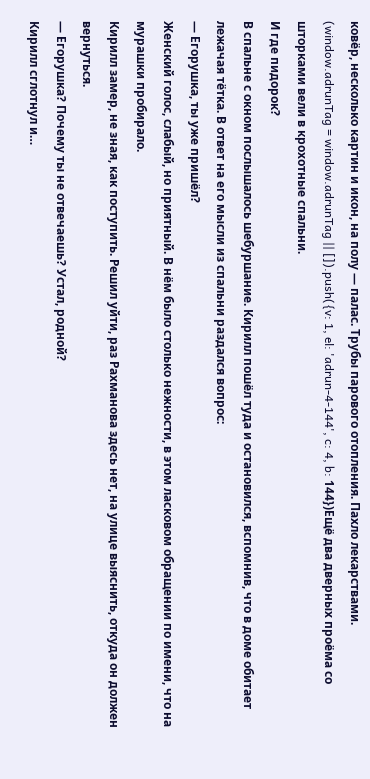ковёр, несколько картин и икон, на полу — палас. Трубы парового отопления. Пахло лекарствами.
(window.adrunTag = window.adrunTag || []).push({v: 1, el: 'adrun-4-144', c: 4, b: 144})Ещё два дверных проёма со шторками вели в крохотные спальни.
И где пидорок?
В спальне с окном послышалось шебуршание. Кирилл пошёл туда и остановился, вспомнив, что в доме обитает лежачая тётка. В ответ на его мысли из спальни раздался вопрос:
— Егорушка, ты уже пришёл?
Женский голос, слабый, но приятный. В нём было столько нежности, в этом ласковом обращении по имени, что на мурашки пробирало.
Кирилл замер, не зная, как поступить. Решил уйти, раз Рахманова здесь нет, на улице выяснить, откуда он должен вернуться.
— Егорушка? Почему ты не отвечаешь? Устал, родной?
Кирилл сглотнул и…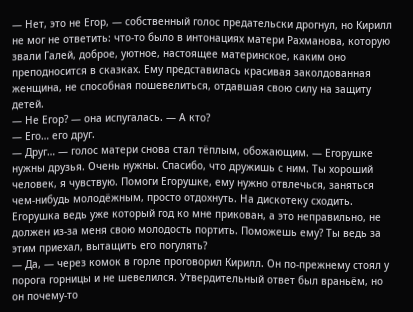— Нет, это не Егор, — собственный голос предательски дрогнул, но Кирилл не мог не ответить: что-то было в интонациях матери Рахманова, которую звали Галей, доброе, уютное, настоящее материнское, каким оно преподносится в сказках. Ему представилась красивая заколдованная женщина, не способная пошевелиться, отдавшая свою силу на защиту детей.
— Не Егор? — она испугалась. — А кто?
— Его… его друг.
— Друг… — голос матери снова стал тёплым, обожающим. — Егорушке нужны друзья. Очень нужны. Спасибо, что дружишь с ним. Ты хороший человек, я чувствую. Помоги Егорушке, ему нужно отвлечься, заняться чем-нибудь молодёжным, просто отдохнуть. На дискотеку сходить. Егорушка ведь уже который год ко мне прикован, а это неправильно, не должен из-за меня свою молодость портить. Поможешь ему? Ты ведь за этим приехал, вытащить его погулять?
— Да, — через комок в горле проговорил Кирилл. Он по-прежнему стоял у порога горницы и не шевелился. Утвердительный ответ был враньём, но он почему-то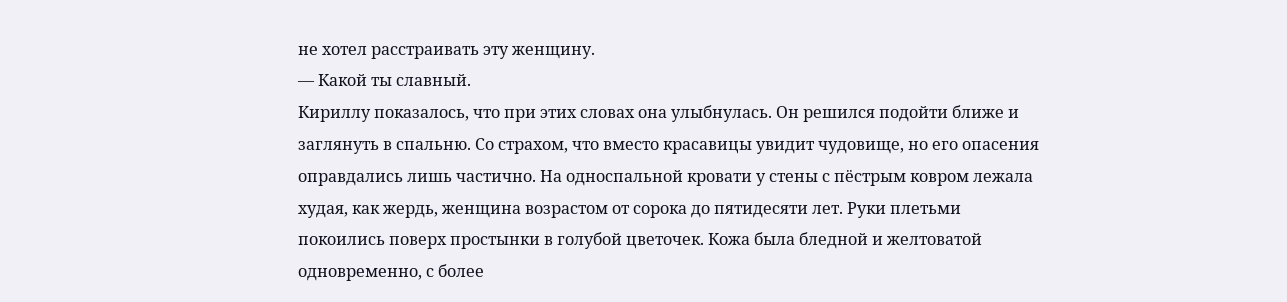не хотел расстраивать эту женщину.
— Какой ты славный.
Кириллу показалось, что при этих словах она улыбнулась. Он решился подойти ближе и заглянуть в спальню. Со страхом, что вместо красавицы увидит чудовище, но его опасения оправдались лишь частично. На односпальной кровати у стены с пёстрым ковром лежала худая, как жердь, женщина возрастом от сорока до пятидесяти лет. Руки плетьми покоились поверх простынки в голубой цветочек. Кожа была бледной и желтоватой одновременно, с более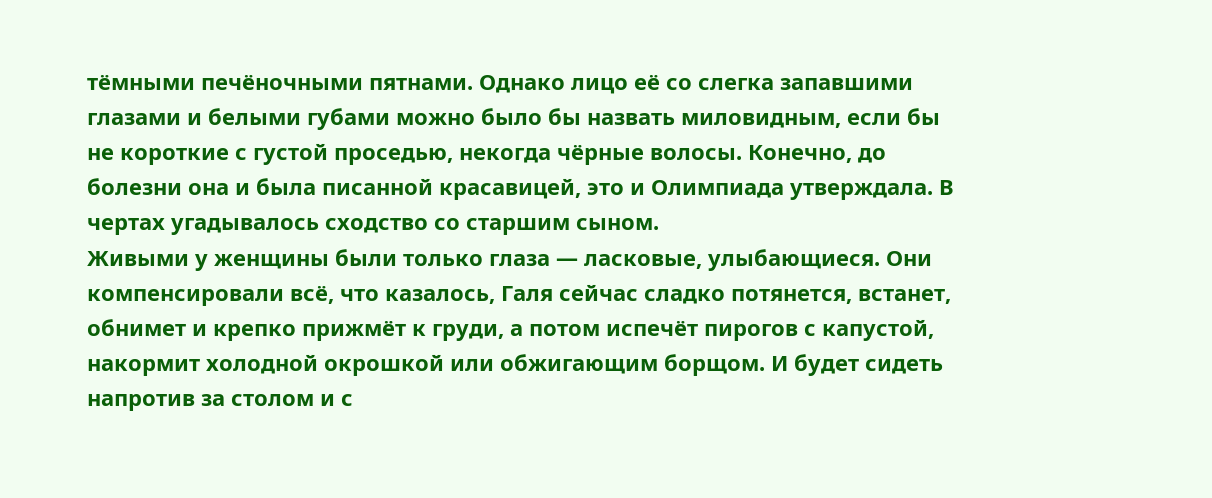тёмными печёночными пятнами. Однако лицо её со слегка запавшими глазами и белыми губами можно было бы назвать миловидным, если бы не короткие с густой проседью, некогда чёрные волосы. Конечно, до болезни она и была писанной красавицей, это и Олимпиада утверждала. В чертах угадывалось сходство со старшим сыном.
Живыми у женщины были только глаза — ласковые, улыбающиеся. Они компенсировали всё, что казалось, Галя сейчас сладко потянется, встанет, обнимет и крепко прижмёт к груди, а потом испечёт пирогов с капустой, накормит холодной окрошкой или обжигающим борщом. И будет сидеть напротив за столом и с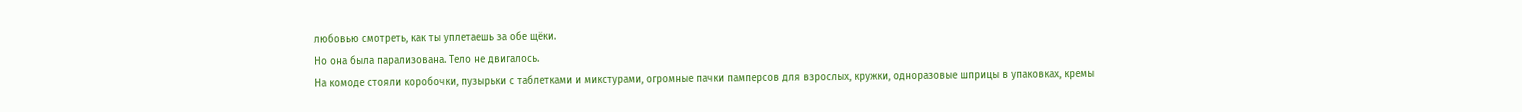любовью смотреть, как ты уплетаешь за обе щёки.
Но она была парализована. Тело не двигалось.
На комоде стояли коробочки, пузырьки с таблетками и микстурами, огромные пачки памперсов для взрослых, кружки, одноразовые шприцы в упаковках, кремы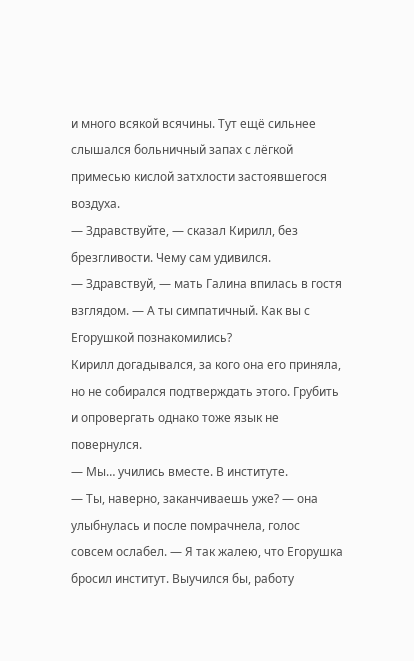и много всякой всячины. Тут ещё сильнее слышался больничный запах с лёгкой примесью кислой затхлости застоявшегося воздуха.
— Здравствуйте, — сказал Кирилл, без брезгливости. Чему сам удивился.
— Здравствуй, — мать Галина впилась в гостя взглядом. — А ты симпатичный. Как вы с Егорушкой познакомились?
Кирилл догадывался, за кого она его приняла, но не собирался подтверждать этого. Грубить и опровергать однако тоже язык не повернулся.
— Мы… учились вместе. В институте.
— Ты, наверно, заканчиваешь уже? — она улыбнулась и после помрачнела, голос совсем ослабел. — Я так жалею, что Егорушка бросил институт. Выучился бы, работу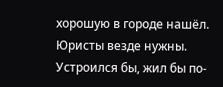хорошую в городе нашёл. Юристы везде нужны. Устроился бы, жил бы по-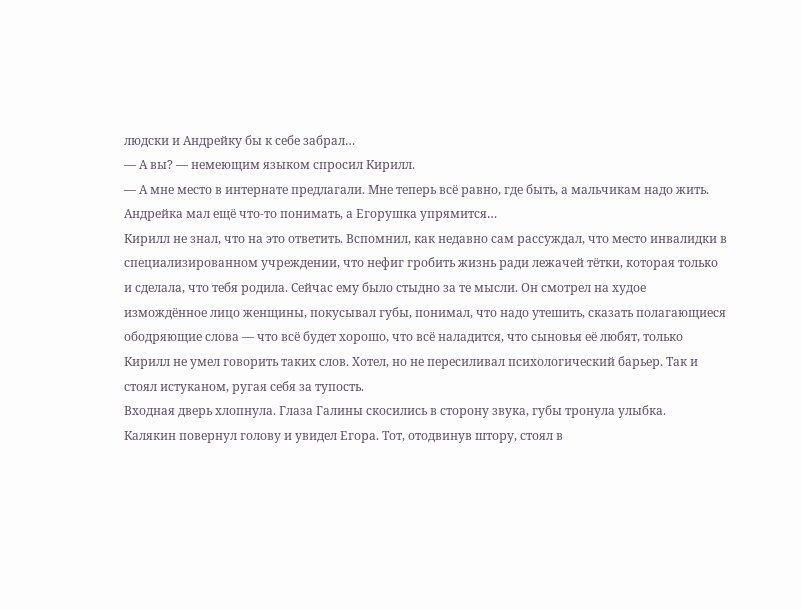людски и Андрейку бы к себе забрал…
— А вы? — немеющим языком спросил Кирилл.
— А мне место в интернате предлагали. Мне теперь всё равно, где быть, а мальчикам надо жить. Андрейка мал ещё что-то понимать, а Егорушка упрямится…
Кирилл не знал, что на это ответить. Вспомнил, как недавно сам рассуждал, что место инвалидки в специализированном учреждении, что нефиг гробить жизнь ради лежачей тётки, которая только и сделала, что тебя родила. Сейчас ему было стыдно за те мысли. Он смотрел на худое измождённое лицо женщины, покусывал губы, понимал, что надо утешить, сказать полагающиеся ободряющие слова — что всё будет хорошо, что всё наладится, что сыновья её любят, только Кирилл не умел говорить таких слов. Хотел, но не пересиливал психологический барьер. Так и стоял истуканом, ругая себя за тупость.
Входная дверь хлопнула. Глаза Галины скосились в сторону звука, губы тронула улыбка.
Калякин повернул голову и увидел Егора. Тот, отодвинув штору, стоял в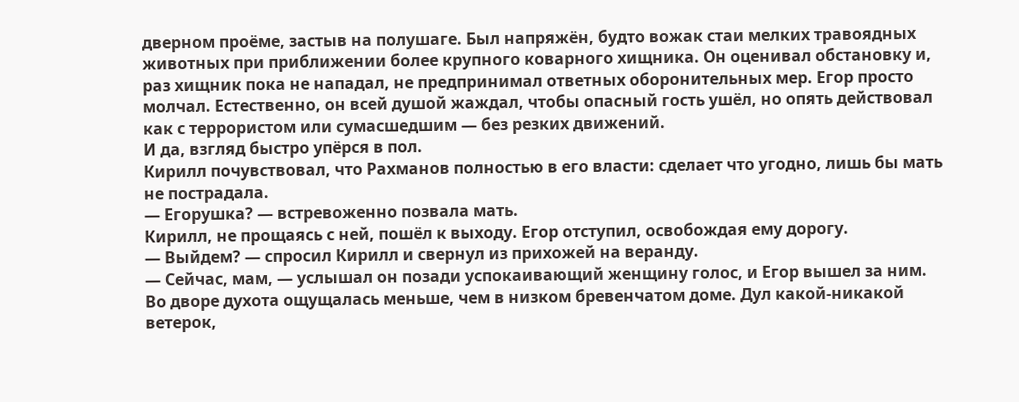дверном проёме, застыв на полушаге. Был напряжён, будто вожак стаи мелких травоядных животных при приближении более крупного коварного хищника. Он оценивал обстановку и, раз хищник пока не нападал, не предпринимал ответных оборонительных мер. Егор просто молчал. Естественно, он всей душой жаждал, чтобы опасный гость ушёл, но опять действовал как с террористом или сумасшедшим — без резких движений.
И да, взгляд быстро упёрся в пол.
Кирилл почувствовал, что Рахманов полностью в его власти: сделает что угодно, лишь бы мать не пострадала.
— Егорушка? — встревоженно позвала мать.
Кирилл, не прощаясь с ней, пошёл к выходу. Егор отступил, освобождая ему дорогу.
— Выйдем? — спросил Кирилл и свернул из прихожей на веранду.
— Сейчас, мам, — услышал он позади успокаивающий женщину голос, и Егор вышел за ним.
Во дворе духота ощущалась меньше, чем в низком бревенчатом доме. Дул какой-никакой ветерок,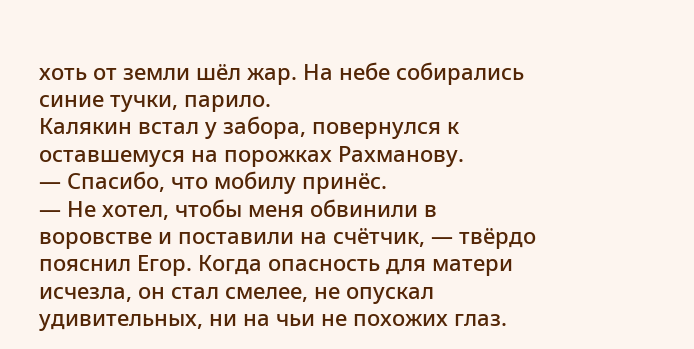хоть от земли шёл жар. На небе собирались синие тучки, парило.
Калякин встал у забора, повернулся к оставшемуся на порожках Рахманову.
— Спасибо, что мобилу принёс.
— Не хотел, чтобы меня обвинили в воровстве и поставили на счётчик, — твёрдо пояснил Егор. Когда опасность для матери исчезла, он стал смелее, не опускал удивительных, ни на чьи не похожих глаз.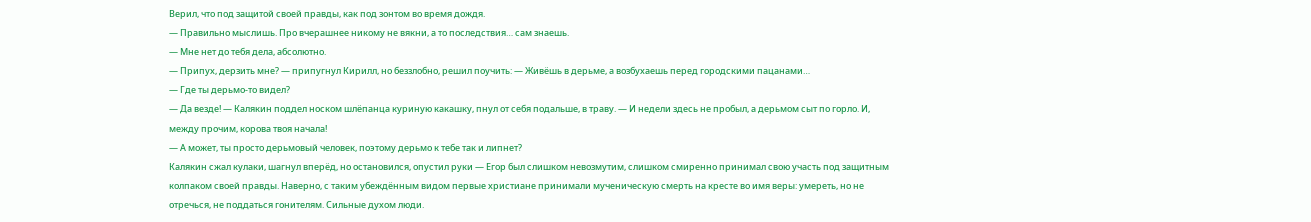Верил, что под защитой своей правды, как под зонтом во время дождя.
— Правильно мыслишь. Про вчерашнее никому не вякни, а то последствия… сам знаешь.
— Мне нет до тебя дела, абсолютно.
— Припух, дерзить мне? — припугнул Кирилл, но беззлобно, решил поучить: — Живёшь в дерьме, а возбухаешь перед городскими пацанами…
— Где ты дерьмо-то видел?
— Да везде! — Калякин поддел носком шлёпанца куриную какашку, пнул от себя подальше, в траву. — И недели здесь не пробыл, а дерьмом сыт по горло. И, между прочим, корова твоя начала!
— А может, ты просто дерьмовый человек, поэтому дерьмо к тебе так и липнет?
Калякин сжал кулаки, шагнул вперёд, но остановился, опустил руки — Егор был слишком невозмутим, слишком смиренно принимал свою участь под защитным колпаком своей правды. Наверно, с таким убеждённым видом первые христиане принимали мученическую смерть на кресте во имя веры: умереть, но не отречься, не поддаться гонителям. Сильные духом люди.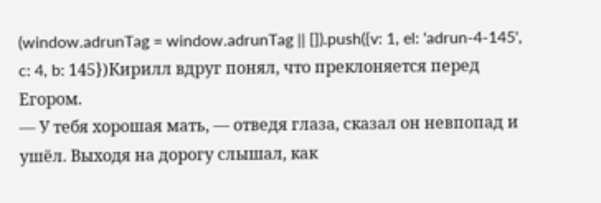(window.adrunTag = window.adrunTag || []).push({v: 1, el: 'adrun-4-145', c: 4, b: 145})Кирилл вдруг понял, что преклоняется перед Егором.
— У тебя хорошая мать, — отведя глаза, сказал он невпопад и ушёл. Выходя на дорогу слышал, как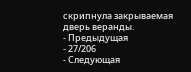скрипнула закрываемая дверь веранды.
- Предыдущая
- 27/206
- Следующая